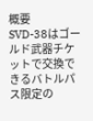概要
SVD-38はゴールド武器チケットで交換できるバトルパス限定の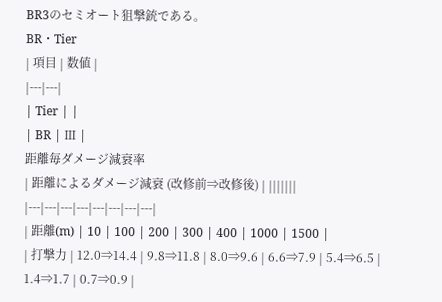BR3のセミオート狙撃銃である。
BR・Tier
| 項目 | 数値 |
|---|---|
| Tier | |
| BR | Ⅲ |
距離毎ダメージ減衰率
| 距離によるダメージ減衰 (改修前⇒改修後) | |||||||
|---|---|---|---|---|---|---|---|
| 距離(m) | 10 | 100 | 200 | 300 | 400 | 1000 | 1500 |
| 打撃力 | 12.0⇒14.4 | 9.8⇒11.8 | 8.0⇒9.6 | 6.6⇒7.9 | 5.4⇒6.5 | 1.4⇒1.7 | 0.7⇒0.9 |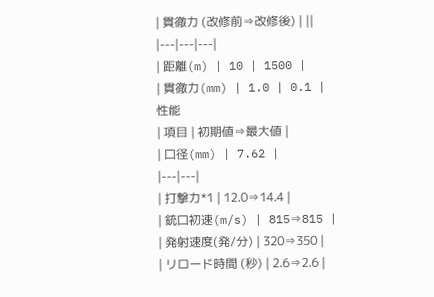| 貫徹力 (改修前⇒改修後) | ||
|---|---|---|
| 距離(m) | 10 | 1500 |
| 貫徹力(mm) | 1.0 | 0.1 |
性能
| 項目 | 初期値⇒最大値 |
| 口径(mm) | 7.62 |
|---|---|
| 打撃力*1 | 12.0⇒14.4 |
| 銃口初速(m/s) | 815⇒815 |
| 発射速度(発/分) | 320⇒350 |
| リロード時間 (秒) | 2.6⇒2.6 |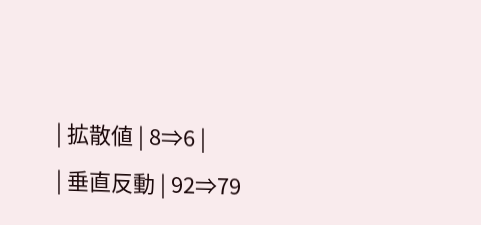| 拡散値 | 8⇒6 |
| 垂直反動 | 92⇒79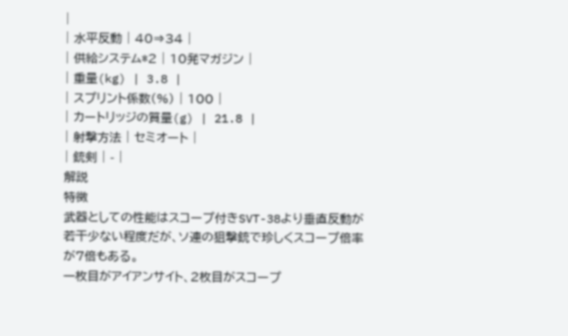|
| 水平反動 | 40⇒34 |
| 供給システム*2 | 10発マガジン |
| 重量(kg) | 3.8 |
| スプリント係数(%) | 100 |
| カートリッジの質量(g) | 21.8 |
| 射撃方法 | セミオート |
| 銃剣 | - |
解説
特徴
武器としての性能はスコープ付きSVT-38より垂直反動が若干少ない程度だが、ソ連の狙撃銃で珍しくスコープ倍率が7倍もある。
一枚目がアイアンサイト、2枚目がスコープ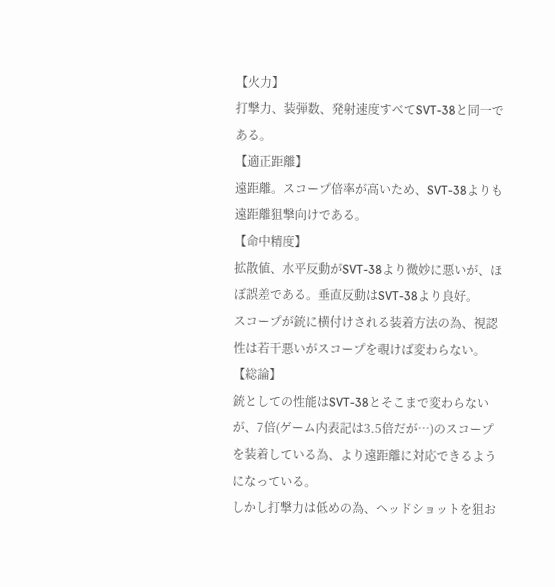【火力】
打撃力、装弾数、発射速度すべてSVT-38と同一である。
【適正距離】
遠距離。スコープ倍率が高いため、SVT-38よりも遠距離狙撃向けである。
【命中精度】
拡散値、水平反動がSVT-38より微妙に悪いが、ほぼ誤差である。垂直反動はSVT-38より良好。
スコープが銃に横付けされる装着方法の為、視認性は若干悪いがスコープを覗けば変わらない。
【総論】
銃としての性能はSVT-38とそこまで変わらないが、7倍(ゲーム内表記は3.5倍だが…)のスコープを装着している為、より遠距離に対応できるようになっている。
しかし打撃力は低めの為、ヘッドショットを狙お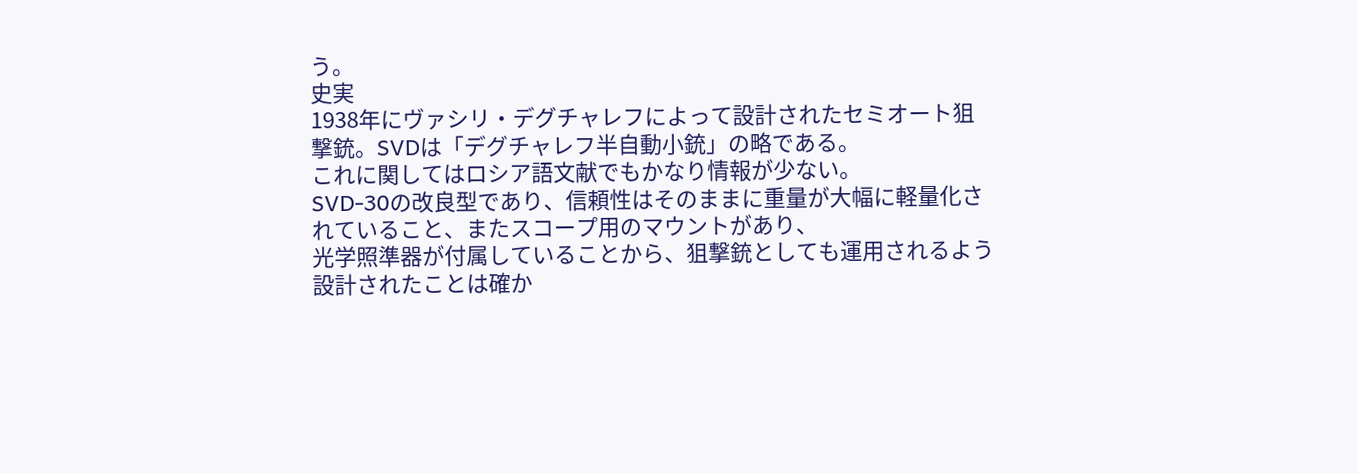う。
史実
1938年にヴァシリ・デグチャレフによって設計されたセミオート狙撃銃。SVDは「デグチャレフ半自動小銃」の略である。
これに関してはロシア語文献でもかなり情報が少ない。
SVD-30の改良型であり、信頼性はそのままに重量が大幅に軽量化されていること、またスコープ用のマウントがあり、
光学照準器が付属していることから、狙撃銃としても運用されるよう設計されたことは確か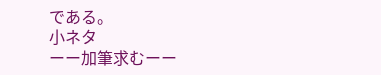である。
小ネタ
ーー加筆求むーー